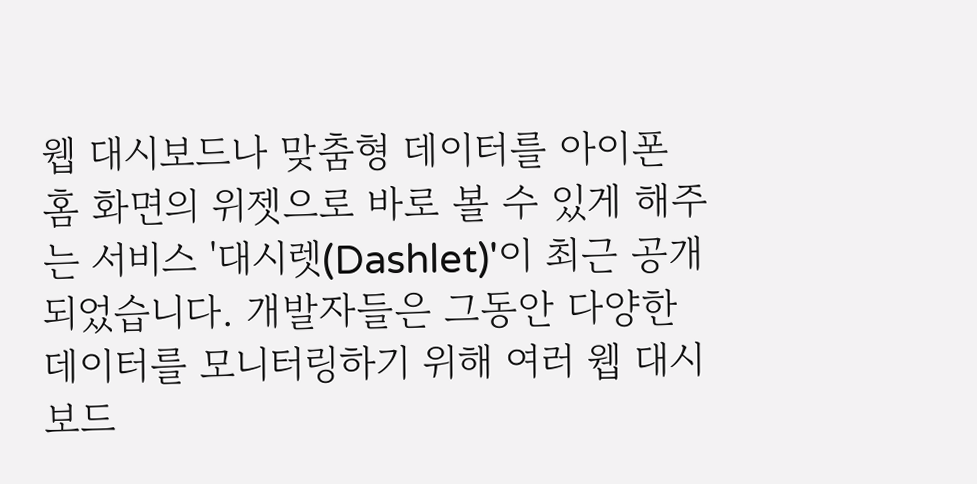웹 대시보드나 맞춤형 데이터를 아이폰 홈 화면의 위젯으로 바로 볼 수 있게 해주는 서비스 '대시렛(Dashlet)'이 최근 공개되었습니다. 개발자들은 그동안 다양한 데이터를 모니터링하기 위해 여러 웹 대시보드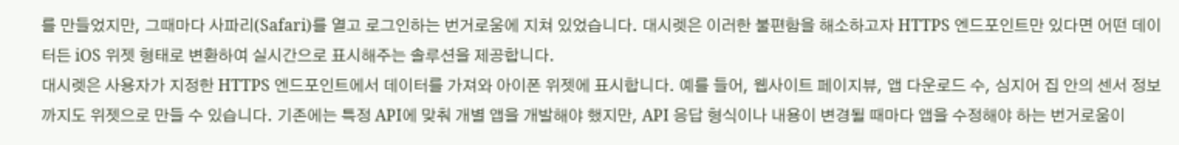를 만들었지만, 그때마다 사파리(Safari)를 열고 로그인하는 번거로움에 지쳐 있었습니다. 대시렛은 이러한 불편함을 해소하고자 HTTPS 엔드포인트만 있다면 어떤 데이터든 iOS 위젯 형태로 변환하여 실시간으로 표시해주는 솔루션을 제공합니다.
대시렛은 사용자가 지정한 HTTPS 엔드포인트에서 데이터를 가져와 아이폰 위젯에 표시합니다. 예를 들어, 웹사이트 페이지뷰, 앱 다운로드 수, 심지어 집 안의 센서 정보까지도 위젯으로 만들 수 있습니다. 기존에는 특정 API에 맞춰 개별 앱을 개발해야 했지만, API 응답 형식이나 내용이 변경될 때마다 앱을 수정해야 하는 번거로움이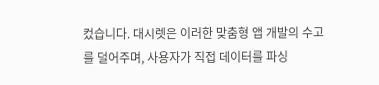컸습니다. 대시렛은 이러한 맞춤형 앱 개발의 수고를 덜어주며, 사용자가 직접 데이터를 파싱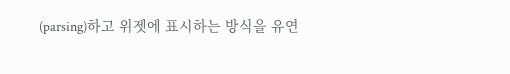(parsing)하고 위젯에 표시하는 방식을 유연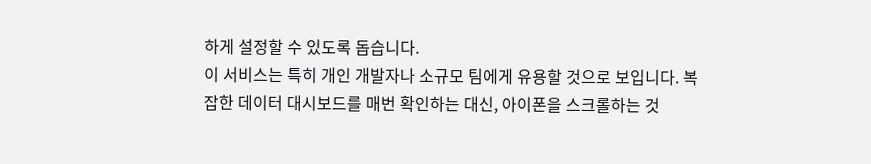하게 설정할 수 있도록 돕습니다.
이 서비스는 특히 개인 개발자나 소규모 팀에게 유용할 것으로 보입니다. 복잡한 데이터 대시보드를 매번 확인하는 대신, 아이폰을 스크롤하는 것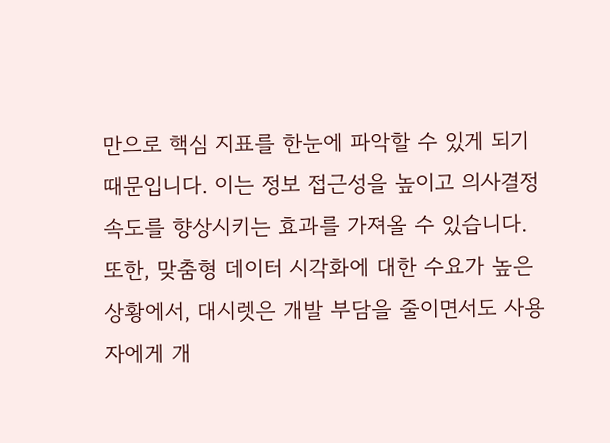만으로 핵심 지표를 한눈에 파악할 수 있게 되기 때문입니다. 이는 정보 접근성을 높이고 의사결정 속도를 향상시키는 효과를 가져올 수 있습니다. 또한, 맞춤형 데이터 시각화에 대한 수요가 높은 상황에서, 대시렛은 개발 부담을 줄이면서도 사용자에게 개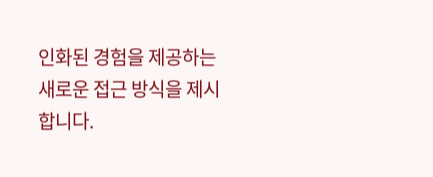인화된 경험을 제공하는 새로운 접근 방식을 제시합니다.